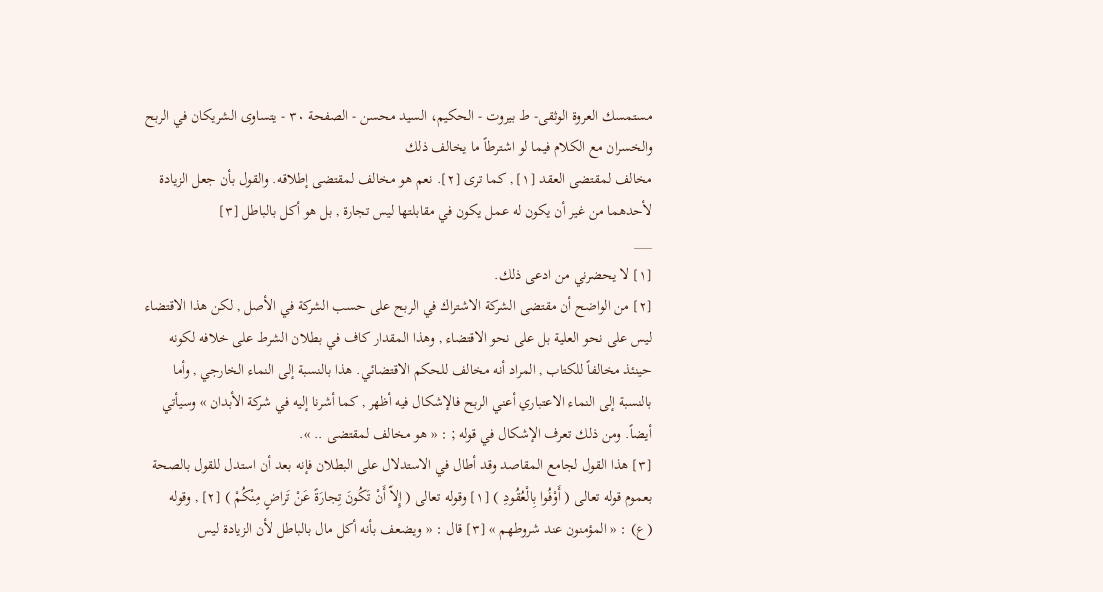مستمسك العروة الوثقى- ط بیروت - الحكيم، السيد محسن - الصفحة ٣٠ - يتساوى الشريكان في الربح والخسران مع الكلام فيما لو اشترطاً ما يخالف ذلك
مخالف لمقتضى العقد [١] , كما ترى [٢]. نعم هو مخالف لمقتضى إطلاقه. والقول بأن جعل الزيادة لأحدهما من غير أن يكون له عمل يكون في مقابلتها ليس تجارة , بل هو أكل بالباطل [٣]
___
[١] لا يحضرني من ادعى ذلك.
[٢] من الواضح أن مقتضى الشركة الاشتراك في الربح على حسب الشركة في الأصل , لكن هذا الاقتضاء ليس على نحو العلية بل على نحو الاقتضاء , وهذا المقدار كاف في بطلان الشرط على خلافه لكونه حينئذ مخالفاً للكتاب , المراد أنه مخالف للحكم الاقتضائي. هذا بالنسبة إلى النماء الخارجي , وأما بالنسبة إلى النماء الاعتباري أعني الربح فالإشكال فيه أظهر , كما أشرنا إليه في شركة الأبدان » وسيأتي أيضاً. ومن ذلك تعرف الإشكال في قوله ; : « هو مخالف لمقتضى .. ».
[٣] هذا القول لجامع المقاصد وقد أطال في الاستدلال على البطلان فإنه بعد أن استدل للقول بالصحة بعموم قوله تعالى ( أَوْفُوا بِالْعُقُودِ ) [١] وقوله تعالى ( إِلاّ أَنْ تَكُونَ تِجارَةً عَنْ تَراضٍ مِنْكُمْ ) [٢] , وقوله (ع) : « المؤمنون عند شروطهم » [٣] قال : « ويضعف بأنه أكل مال بالباطل لأن الزيادة ليس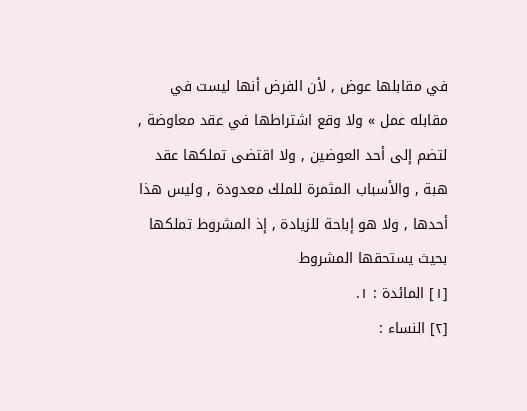في مقابلها عوض , لأن الفرض أنها ليست في مقابله عمل » ولا وقع اشتراطها في عقد معاوضة , لتضم إلى أحد العوضين , ولا اقتضى تملكها عقد هبة , والأسباب المثمرة للملك معدودة , وليس هذا أحدها , ولا هو إباحة للزيادة , إذ المشروط تملكها بحيث يستحقها المشروط
[١] المائدة : ١.
[٢] النساء :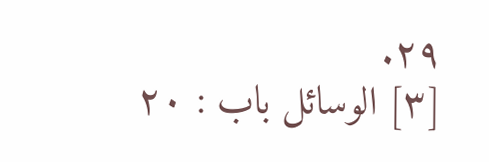٢٩.
[٣] الوسائل باب : ٢٠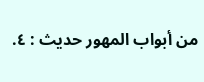من أبواب المهور حديث : ٤.